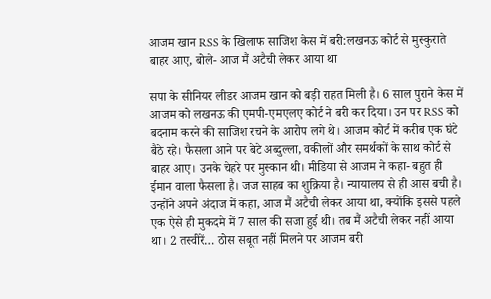आजम खान RSS के खिलाफ साजिश केस में बरी:लखनऊ कोर्ट से मुस्कुराते बाहर आए, बोले- आज मैं अटैची लेकर आया था

सपा के सीनियर लीडर आजम खान को बड़ी राहत मिली है। 6 साल पुराने केस में आजम को लखनऊ की एमपी-एमएलए कोर्ट ने बरी कर दिया। उन पर RSS को बदनाम करने की साजिश रचने के आरोप लगे थे। आजम कोर्ट में करीब एक घंटे बैठे रहे। फैसला आने पर बेटे अब्दुल्ला, वकीलों और समर्थकों के साथ कोर्ट से बाहर आए। उनके चेहरे पर मुस्कान थी। मीडिया से आजम ने कहा- बहुत ही ईमान वाला फैसला है। जज साहब का शुक्रिया है। न्यायालय से ही आस बची है। उन्होंने अपने अंदाज में कहा, आज मैं अटैची लेकर आया था, क्योंकि इससे पहले एक ऐसे ही मुकदमे में 7 साल की सजा हुई थी। तब मैं अटैची लेकर नहीं आया था। 2 तस्वीरें… ठोस सबूत नहीं मिलने पर आजम बरी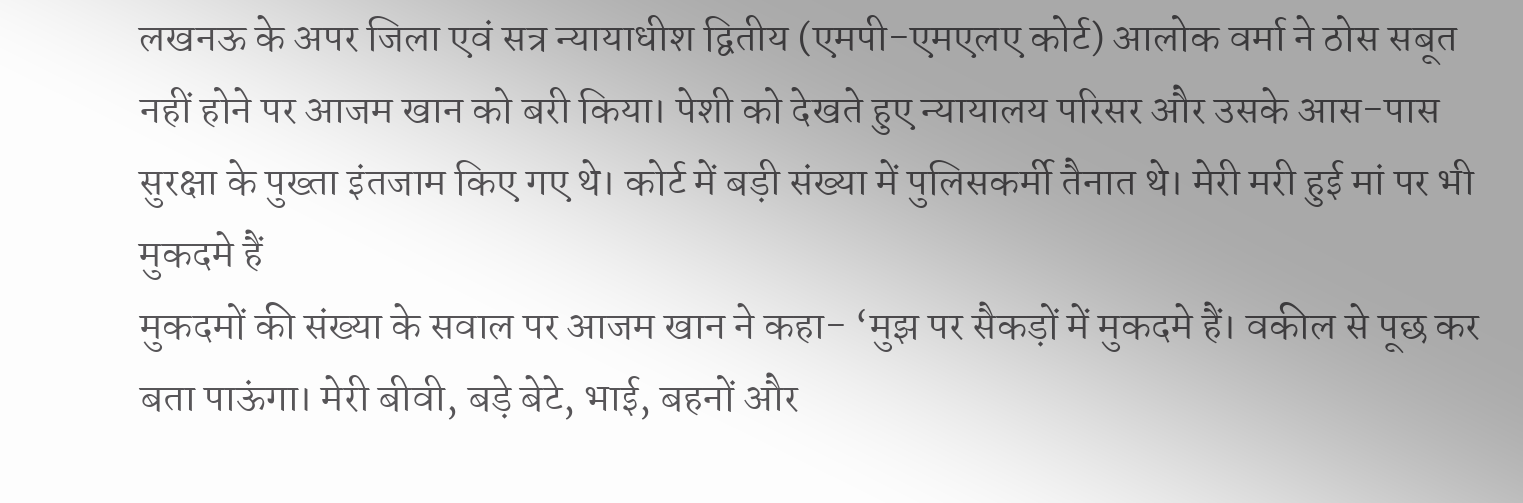लखनऊ के अपर जिला एवं सत्र न्यायाधीश द्वितीय (एमपी-एमएलए कोर्ट) आलोक वर्मा ने ठोस सबूत नहीं होने पर आजम खान को बरी किया। पेशी को देखते हुए न्यायालय परिसर और उसके आस-पास सुरक्षा के पुख्ता इंतजाम किए गए थे। कोर्ट में बड़ी संख्या में पुलिसकर्मी तैनात थे। मेरी मरी हुई मां पर भी मुकदमे हैं
मुकदमों की संख्या के सवाल पर आजम खान ने कहा- ‘मुझ पर सैकड़ों में मुकदमे हैं। वकील से पूछ कर बता पाऊंगा। मेरी बीवी, बड़े बेटे, भाई, बहनों और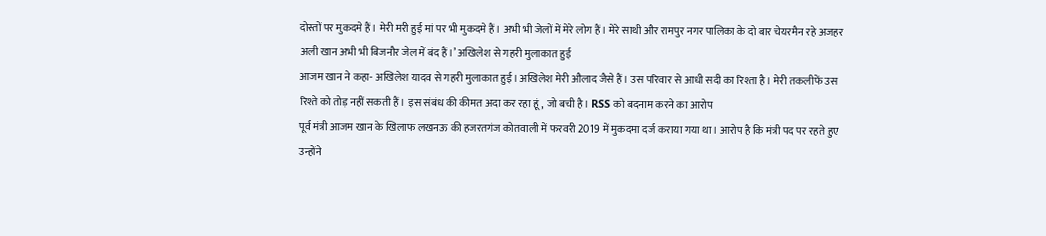दोस्तों पर मुकदमे हैं। मेरी मरी हुई मां पर भी मुकदमे हैं। अभी भी जेलों में मेरे लोग हैं। मेरे साथी और रामपुर नगर पालिका के दो बार चेयरमैन रहे अजहर अली खान अभी भी बिजनौर जेल में बंद हैं।’ अखिलेश से गहरी मुलाकात हुई
आजम खान ने कहा- अखिलेश यादव से गहरी मुलाकात हुई। अखिलेश मेरी औलाद जैसे हैं। उस परिवार से आधी सदी का रिश्ता है। मेरी तकलीफें उस रिश्ते को तोड़ नहीं सकती हैं। इस संबंध की कीमत अदा कर रहा हूं, जो बची है। RSS को बदनाम करने का आरोप
पूर्व मंत्री आजम खान के खिलाफ लखनऊ की हजरतगंज कोतवाली में फरवरी 2019 में मुकदमा दर्ज कराया गया था। आरोप है कि मंत्री पद पर रहते हुए उन्होंने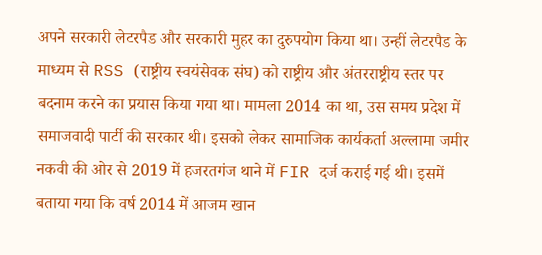अपने सरकारी लेटरपैड और सरकारी मुहर का दुरुपयोग किया था। उन्हीं लेटरपैड के माध्यम से RSS (राष्ट्रीय स्वयंसेवक संघ) को राष्ट्रीय और अंतरराष्ट्रीय स्तर पर बदनाम करने का प्रयास किया गया था। मामला 2014 का था, उस समय प्रदेश में समाजवादी पार्टी की सरकार थी। इसको लेकर सामाजिक कार्यकर्ता अल्लामा जमीर नकवी की ओर से 2019 में हजरतगंज थाने में FIR दर्ज कराई गई थी। इसमें बताया गया कि वर्ष 2014 में आजम खान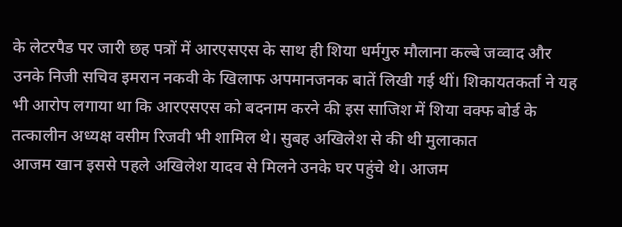के लेटरपैड पर जारी छह पत्रों में आरएसएस के साथ ही शिया धर्मगुरु मौलाना कल्बे जव्वाद और उनके निजी सचिव इमरान नकवी के खिलाफ अपमानजनक बातें लिखी गई थीं। शिकायतकर्ता ने यह भी आरोप लगाया था कि आरएसएस को बदनाम करने की इस साजिश में शिया वक्फ बोर्ड के तत्कालीन अध्यक्ष वसीम रिजवी भी शामिल थे। सुबह अखिलेश से की थी मुलाकात
आजम खान इससे पहले अखिलेश यादव से मिलने उनके घर पहुंचे थे। आजम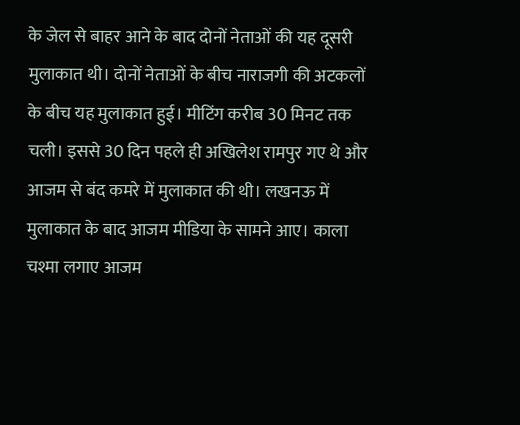के जेल से बाहर आने के बाद दोनों नेताओं की यह दूसरी मुलाकात थी। दोनों नेताओं के बीच नाराजगी की अटकलों के बीच यह मुलाकात हुई। मीटिंग करीब 30 मिनट तक चली। इससे 30 दिन पहले ही अखिलेश रामपुर गए थे और आजम से बंद कमरे में मुलाकात की थी। लखनऊ में मुलाकात के बाद आजम मीडिया के सामने आए। काला चश्मा लगाए आजम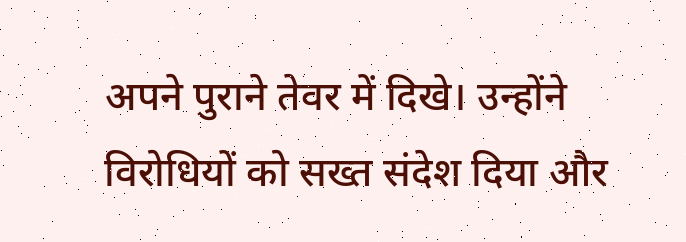अपने पुराने तेवर में दिखे। उन्होंने विरोधियों को सख्त संदेश दिया और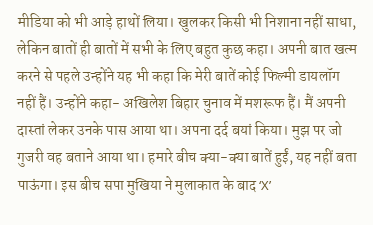मीडिया को भी आड़े हाथों लिया। खुलकर किसी भी निशाना नहीं साधा, लेकिन बातों ही बातों में सभी के लिए बहुत कुछ कहा। अपनी बात खत्म करने से पहले उन्होंने यह भी कहा कि मेरी बातें कोई फिल्मी डायलॉग नहीं हैं। उन्होंने कहा- अखिलेश बिहार चुनाव में मशरूफ हैं। मैं अपनी दास्तां लेकर उनके पास आया था। अपना दर्द बयां किया। मुझ पर जो गुजरी वह बताने आया था। हमारे बीच क्या-क्या बातें हुईं, यह नहीं बता पाऊंगा। इस बीच सपा मुखिया ने मुलाकात के बाद ‘X’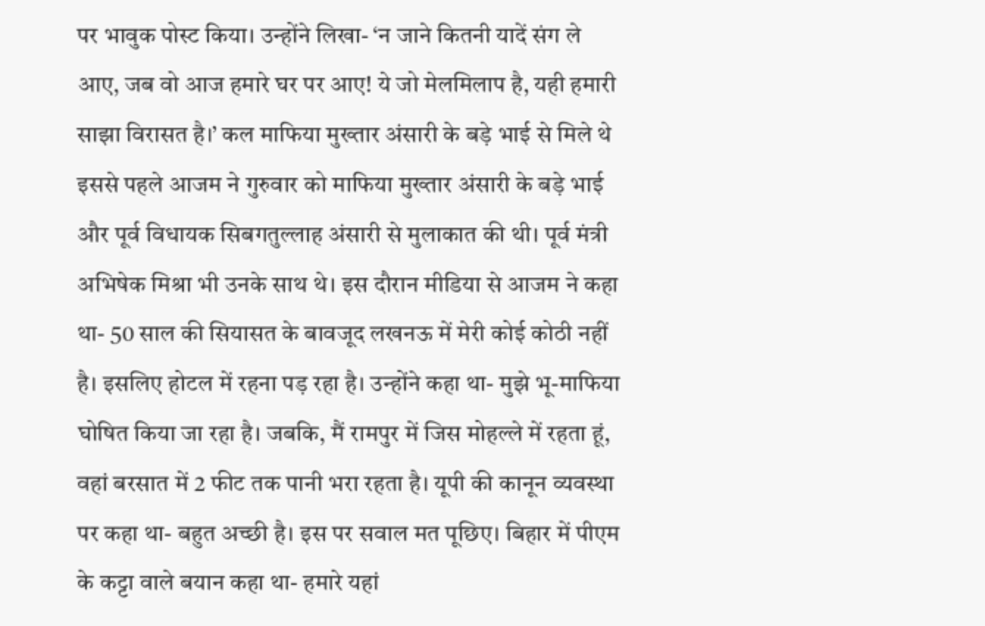पर भावुक पोस्ट किया। उन्होंने लिखा- ‘न जाने कितनी यादें संग ले आए, जब वो आज हमारे घर पर आए! ये जो मेलमिलाप है, यही हमारी साझा विरासत है।’ कल माफिया मुख्तार अंसारी के बड़े भाई से मिले थे
इससे पहले आजम ने गुरुवार को माफिया मुख्तार अंसारी के बड़े भाई और पूर्व विधायक सिबगतुल्लाह अंसारी से मुलाकात की थी। पूर्व मंत्री अभिषेक मिश्रा भी उनके साथ थे। इस दौरान मीडिया से आजम ने कहा था- 50 साल की सियासत के बावजूद लखनऊ में मेरी कोई कोठी नहीं है। इसलिए होटल में रहना पड़ रहा है। उन्होंने कहा था- मुझे भू-माफिया घोषित किया जा रहा है। जबकि, मैं रामपुर में जिस मोहल्ले में रहता हूं, वहां बरसात में 2 फीट तक पानी भरा रहता है। यूपी की कानून व्यवस्था पर कहा था- बहुत अच्छी है। इस पर सवाल मत पूछिए। बिहार में पीएम के कट्टा वाले बयान कहा था- हमारे यहां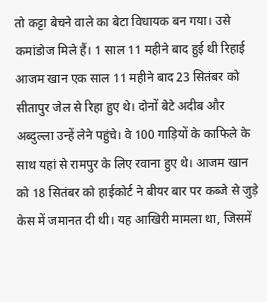तो कट्टा बेचने वाले का बेटा विधायक बन गया। उसे कमांडोज मिले हैं। 1 साल 11 महीने बाद हुई थी रिहाई
आजम खान एक साल 11 महीने बाद 23 सितंबर को सीतापुर जेल से रिहा हुए थे। दोनों बेटे अदीब और अब्दुल्ला उन्हें लेने पहुंचे। वे 100 गाड़ियों के काफिले के साथ यहां से रामपुर के लिए रवाना हुए थे। आजम खान को 18 सितंबर को हाईकोर्ट ने बीयर बार पर कब्जे से जुड़े केस में जमानत दी थी। यह आखिरी मामला था, जिसमें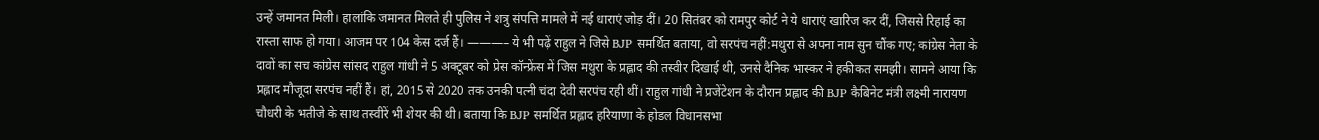उन्हें जमानत मिली। हालांकि जमानत मिलते ही पुलिस ने शत्रु संपत्ति मामले में नई धाराएं जोड़ दीं। 20 सितंबर को रामपुर कोर्ट ने ये धाराएं खारिज कर दीं, जिससे रिहाई का रास्ता साफ हो गया। आजम पर 104 केस दर्ज हैं। ———– ये भी पढ़ें राहुल ने जिसे BJP समर्थित बताया, वो सरपंच नहीं:मथुरा से अपना नाम सुन चौंक गए; कांग्रेस नेता के दावों का सच कांग्रेस सांसद राहुल गांधी ने 5 अक्टूबर को प्रेस कॉन्फ्रेंस में जिस मथुरा के प्रह्लाद की तस्वीर दिखाई थी, उनसे दैनिक भास्कर ने हकीकत समझी। सामने आया कि प्रह्लाद मौजूदा सरपंच नहीं हैं। हां, 2015 से 2020 तक उनकी पत्नी चंदा देवी सरपंच रही थीं। राहुल गांधी ने प्रजेंटेशन के दौरान प्रह्लाद की BJP कैबिनेट मंत्री लक्ष्मी नारायण चौधरी के भतीजे के साथ तस्वीरें भी शेयर की थी। बताया कि BJP समर्थित प्रह्लाद हरियाणा के होडल विधानसभा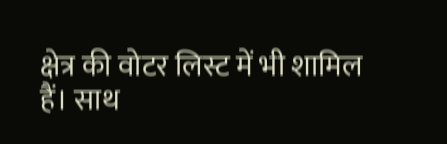क्षेत्र की वोटर लिस्ट में भी शामिल हैं। साथ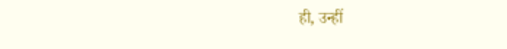ही, उन्हीं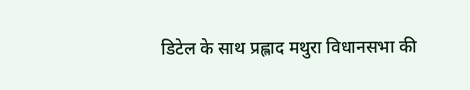डिटेल के साथ प्रह्लाद मथुरा विधानसभा की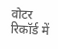वोटर रिकॉर्ड में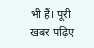भी हैं। पूरी खबर पढ़िए